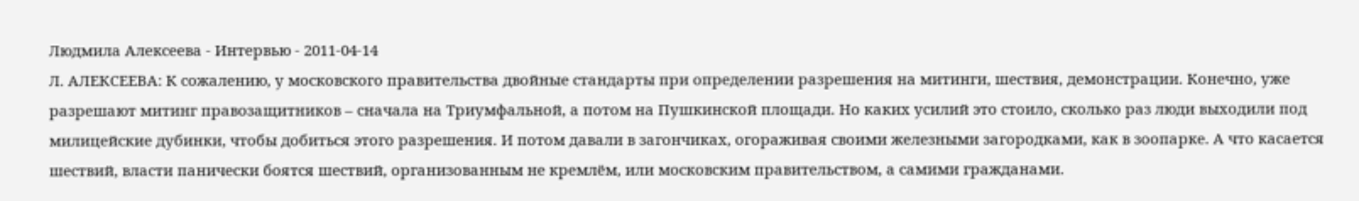Людмила Алексеева - Интервью - 2011-04-14
Л. АЛЕКСЕЕВА: К сожалению, у московского правительства двойные стандарты при определении разрешения на митинги, шествия, демонстрации. Конечно, уже разрешают митинг правозащитников – сначала на Триумфальной, а потом на Пушкинской площади. Но каких усилий это стоило, сколько раз люди выходили под милицейские дубинки, чтобы добиться этого разрешения. И потом давали в загончиках, огораживая своими железными загородками, как в зоопарке. А что касается шествий, власти панически боятся шествий, организованным не кремлём, или московским правительством, а самими гражданами.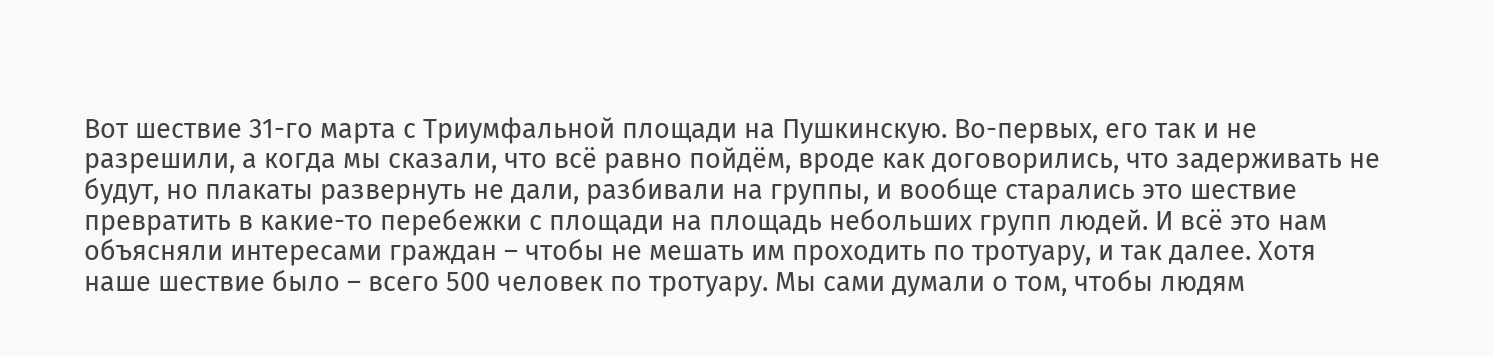Вот шествие 31-го марта с Триумфальной площади на Пушкинскую. Во-первых, его так и не разрешили, а когда мы сказали, что всё равно пойдём, вроде как договорились, что задерживать не будут, но плакаты развернуть не дали, разбивали на группы, и вообще старались это шествие превратить в какие-то перебежки с площади на площадь небольших групп людей. И всё это нам объясняли интересами граждан – чтобы не мешать им проходить по тротуару, и так далее. Хотя наше шествие было – всего 500 человек по тротуару. Мы сами думали о том, чтобы людям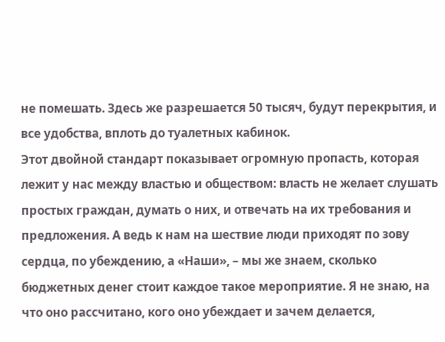не помешать. Здесь же разрешается 50 тысяч, будут перекрытия, и все удобства, вплоть до туалетных кабинок.
Этот двойной стандарт показывает огромную пропасть, которая лежит у нас между властью и обществом: власть не желает слушать простых граждан, думать о них, и отвечать на их требования и предложения. А ведь к нам на шествие люди приходят по зову сердца, по убеждению, а «Наши», – мы же знаем, сколько бюджетных денег стоит каждое такое мероприятие. Я не знаю, на что оно рассчитано, кого оно убеждает и зачем делается,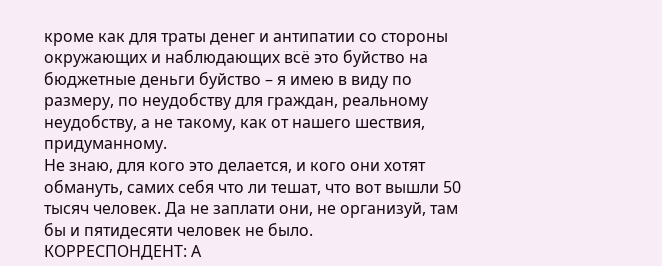кроме как для траты денег и антипатии со стороны окружающих и наблюдающих всё это буйство на бюджетные деньги буйство – я имею в виду по размеру, по неудобству для граждан, реальному неудобству, а не такому, как от нашего шествия, придуманному.
Не знаю, для кого это делается, и кого они хотят обмануть, самих себя что ли тешат, что вот вышли 50 тысяч человек. Да не заплати они, не организуй, там бы и пятидесяти человек не было.
КОРРЕСПОНДЕНТ: А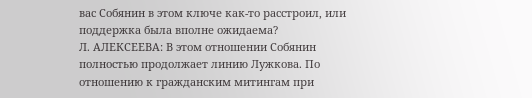вас Собянин в этом ключе как-то расстроил, или поддержка была вполне ожидаема?
Л. АЛЕКСЕЕВА: В этом отношении Собянин полностью продолжает линию Лужкова. По отношению к гражданским митингам при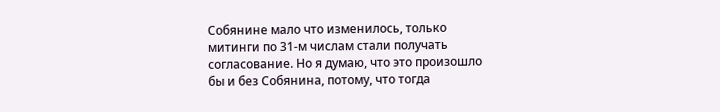Собянине мало что изменилось, только митинги по 31-м числам стали получать согласование. Но я думаю, что это произошло бы и без Собянина, потому, что тогда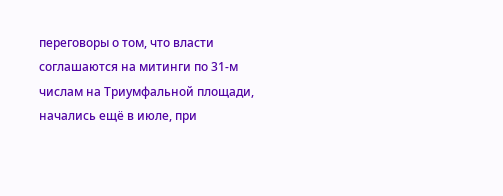переговоры о том, что власти соглашаются на митинги по 31-м числам на Триумфальной площади, начались ещё в июле, при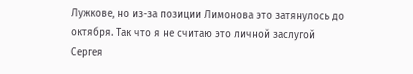Лужкове, но из-за позиции Лимонова это затянулось до октября. Так что я не считаю это личной заслугой Сергея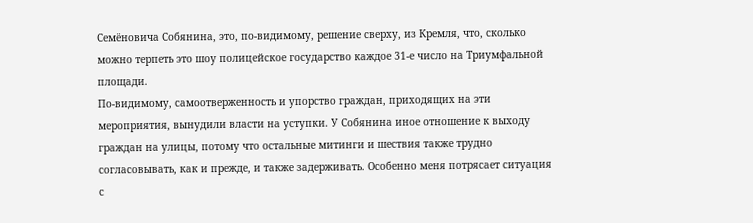Семёновича Собянина, это, по-видимому, решение сверху, из Кремля, что, сколько можно терпеть это шоу полицейское государство каждое 31-е число на Триумфальной площади.
По-видимому, самоотверженность и упорство граждан, приходящих на эти мероприятия, вынудили власти на уступки. У Собянина иное отношение к выходу граждан на улицы, потому что остальные митинги и шествия также трудно согласовывать, как и прежде, и также задерживать. Особенно меня потрясает ситуация с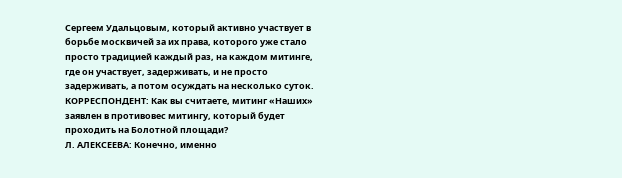Сергеем Удальцовым, который активно участвует в борьбе москвичей за их права, которого уже стало просто традицией каждый раз, на каждом митинге, где он участвует, задерживать, и не просто задерживать, а потом осуждать на несколько суток.
КОРРЕСПОНДЕНТ: Как вы считаете, митинг «Наших» заявлен в противовес митингу, который будет проходить на Болотной площади?
Л. АЛЕКСЕЕВА: Конечно, именно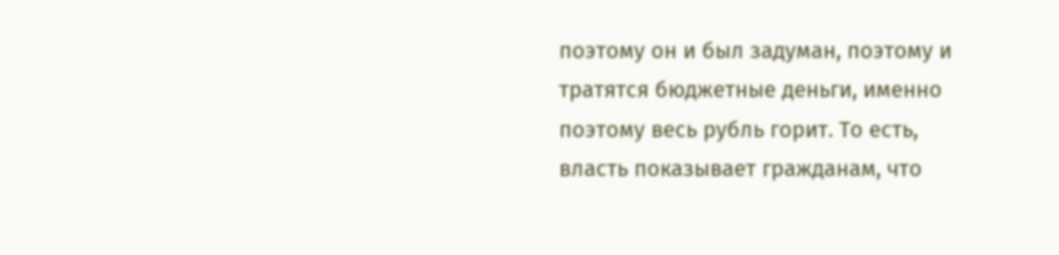поэтому он и был задуман, поэтому и тратятся бюджетные деньги, именно поэтому весь рубль горит. То есть, власть показывает гражданам, что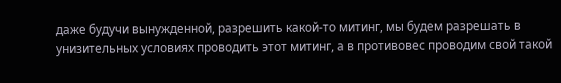даже будучи вынужденной, разрешить какой-то митинг, мы будем разрешать в унизительных условиях проводить этот митинг, а в противовес проводим свой такой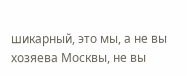шикарный, это мы, а не вы хозяева Москвы, не вы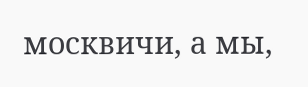москвичи, а мы,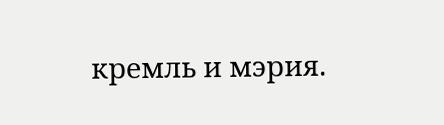кремль и мэрия.